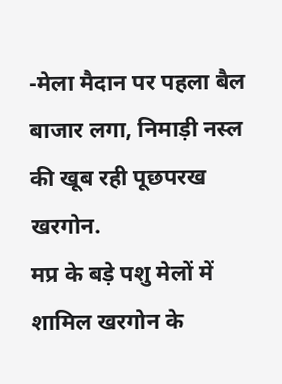-मेला मैदान पर पहला बैल बाजार लगा, निमाड़ी नस्ल की खूब रही पूछपरख
खरगोन.
मप्र के बड़े पशु मेलों में शामिल खरगोन के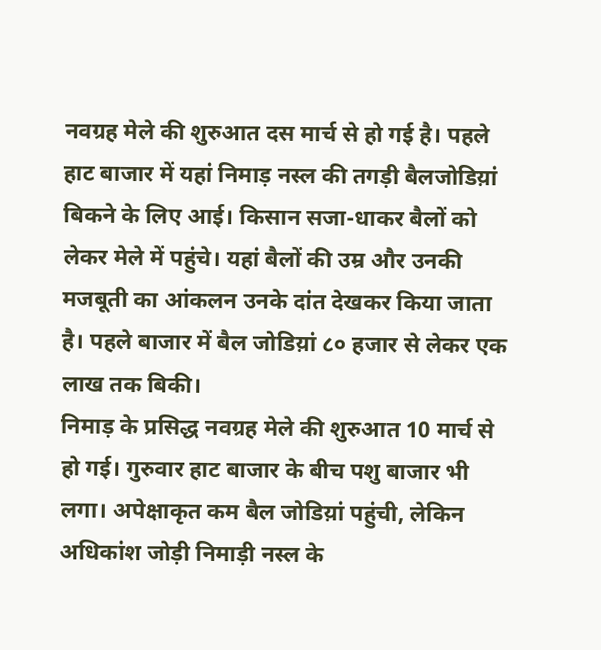नवग्रह मेले की शुरुआत दस मार्च से हो गई है। पहले हाट बाजार में यहां निमाड़ नस्ल की तगड़ी बैलजोडिय़ां बिकने के लिए आई। किसान सजा-धाकर बैलों को लेकर मेले में पहुंचे। यहां बैलों की उम्र और उनकी मजबूती का आंकलन उनके दांत देखकर किया जाता है। पहले बाजार में बैल जोडिय़ां ८० हजार से लेकर एक लाख तक बिकी।
निमाड़ के प्रसिद्ध नवग्रह मेले की शुरुआत 10 मार्च से हो गई। गुरुवार हाट बाजार के बीच पशु बाजार भी लगा। अपेक्षाकृत कम बैल जोडिय़ां पहुंची, लेकिन अधिकांश जोड़ी निमाड़ी नस्ल के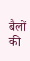बैलों की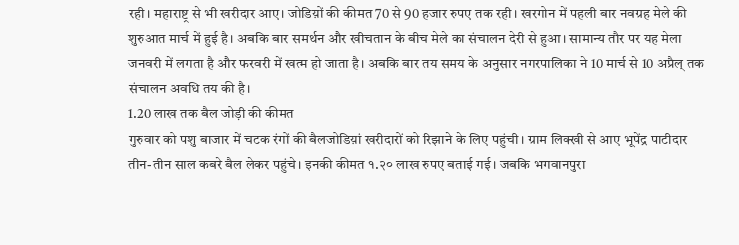रही। महाराष्ट्र से भी खरीदार आए। जोडिय़ों की कीमत 70 से 90 हजार रुपए तक रही। खरगोन में पहली बार नवग्रह मेले की शुरुआत मार्च में हुई है। अबकि बार समर्थन और खीचतान के बीच मेले का संचालन देरी से हुआ। सामान्य तौर पर यह मेला जनवरी में लगता है और फरवरी में खत्म हो जाता है। अबकि बार तय समय के अनुसार नगरपालिका ने 10 मार्च से 10 अप्रैल् तक संचालन अवधि तय की है।
1.20 लाख तक बैल जोड़ी की कीमत
गुरुवार को पशु बाजार में चटक रंगों की बैलजोडिय़ां खरीदारों को रिझाने के लिए पहुंची। ग्राम लिक्खी से आए भूपेंद्र पाटीदार तीन-तीन साल कबरे बैल लेकर पहुंचे। इनकी कीमत १.२० लाख रुपए बताई गई। जबकि भगवानपुरा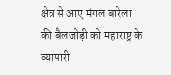क्षेत्र से आए मंगल बारेला की बैलजोड़ी को महाराष्ट्र के व्यापारी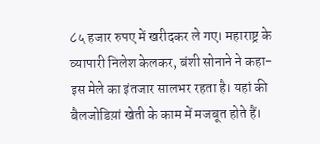८५ हजार रुपए में खरीदकर ले गए। महाराष्ट्र के व्यापारी निलेश केलकर, बंशी सोनाने ने कहा- इस मेले का इंतजार सालभर रहता है। यहां की बैलजोडिय़ां खेती के काम में मजबूत होते हैं।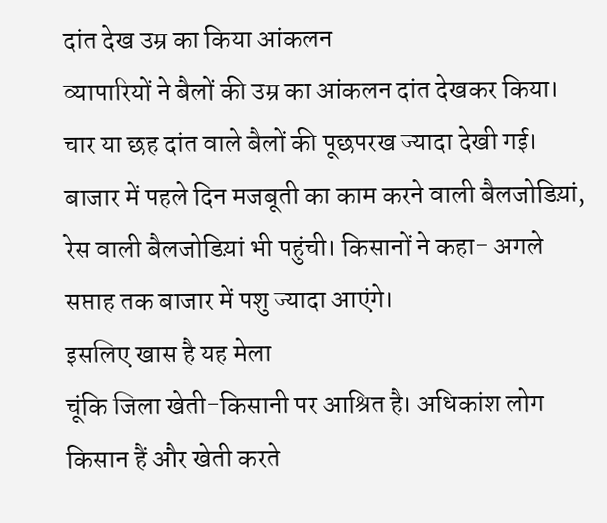दांत देख उम्र का किया आंकलन
व्यापारियों ने बैलों की उम्र का आंकलन दांत देखकर किया। चार या छह दांत वाले बैलों की पूछपरख ज्यादा देखी गई। बाजार में पहले दिन मजबूती का काम करने वाली बैलजोडिय़ां, रेस वाली बैलजोडिय़ां भी पहुंची। किसानों ने कहा- अगले सप्ताह तक बाजार में पशु ज्यादा आएंगे।
इसलिए खास है यह मेला
चूंकि जिला खेती-किसानी पर आश्रित है। अधिकांश लोग किसान हैं और खेती करते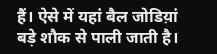हैं। ऐसे में यहां बैल जोडिय़ां बड़े शौक से पाली जाती है।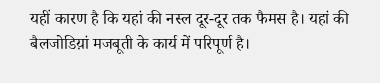यहीं कारण है कि यहां की नस्ल दूर-दूर तक फैमस है। यहां की बैलजोडिय़ां मजबूती के कार्य में परिपूर्ण है।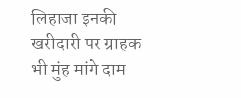लिहाजा इनकी खरीदारी पर ग्राहक भी मुंह मांगे दाम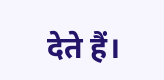देते हैं।